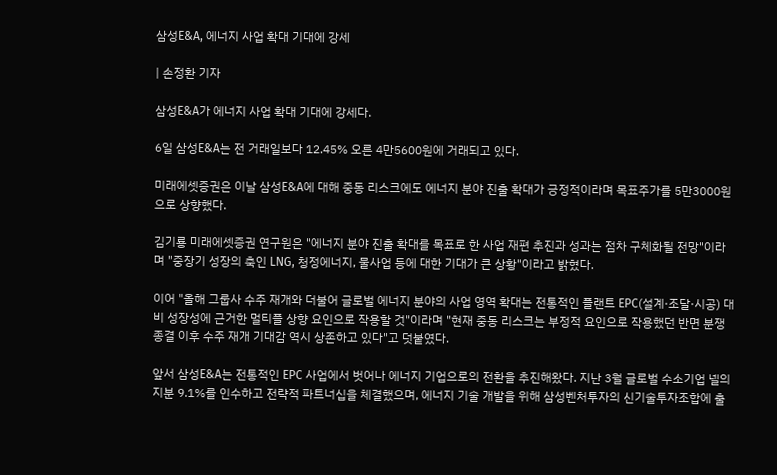삼성E&A, 에너지 사업 확대 기대에 강세

| 손정환 기자

삼성E&A가 에너지 사업 확대 기대에 강세다.

6일 삼성E&A는 전 거래일보다 12.45% 오른 4만5600원에 거래되고 있다.

미래에셋증권은 이날 삼성E&A에 대해 중동 리스크에도 에너지 분야 진출 확대가 긍정적이라며 목표주가를 5만3000원으로 상향했다.

김기룡 미래에셋증권 연구원은 "에너지 분야 진출 확대를 목표로 한 사업 재편 추진과 성과는 점차 구체화될 전망"이라며 "중장기 성장의 축인 LNG, 청정에너지, 물사업 등에 대한 기대가 큰 상황"이라고 밝혔다.

이어 "올해 그룹사 수주 재개와 더불어 글로벌 에너지 분야의 사업 영역 확대는 전통적인 플랜트 EPC(설계·조달·시공) 대비 성장성에 근거한 멀티플 상향 요인으로 작용할 것"이라며 "현재 중동 리스크는 부정적 요인으로 작용했던 반면 분쟁 종결 이후 수주 재개 기대감 역시 상존하고 있다"고 덧붙였다.

앞서 삼성E&A는 전통적인 EPC 사업에서 벗어나 에너지 기업으로의 전환을 추진해왔다. 지난 3월 글로벌 수소기업 넬의 지분 9.1%를 인수하고 전략적 파트너십을 체결했으며, 에너지 기술 개발을 위해 삼성벤처투자의 신기술투자조합에 출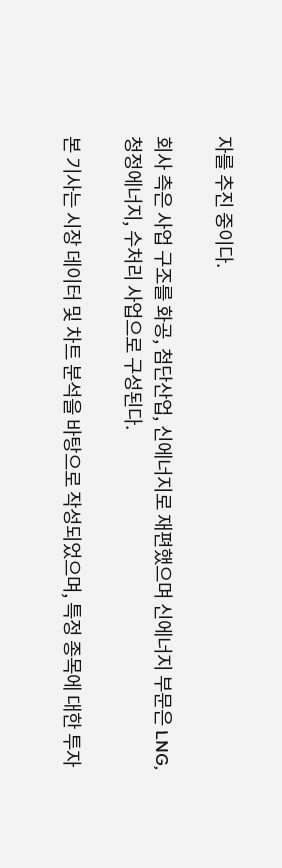자를 추진 중이다.

회사 측은 사업 구조를 화공, 첨단산업, 신에너지로 재편했으며 신에너지 부문은 LNG, 청정에너지, 수처리 사업으로 구성된다.

본 기사는 시장 데이터 및 차트 분석을 바탕으로 작성되었으며, 특정 종목에 대한 투자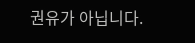권유가 아닙니다.